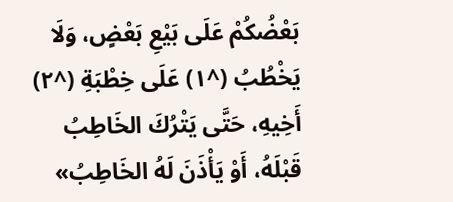بَعْضُكُمْ عَلَى بَيْعِ بَعْضٍ، وَلَا يَخْطُبُ (^١) عَلَى خِطْبَةِ (^٢) أَخِيهِ، حَتَّى يَتْرُكَ الخَاطِبُ قَبْلَهُ، أَوْ يَأْذَنَ لَهُ الخَاطِبُ»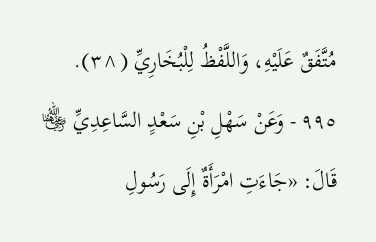مُتَّفَقٌ عَلَيْهِ، وَاللَّفْظُ لِلْبُخَارِيِّ (^٣).
٩٩٥ - وَعَنْ سَهْلِ بْنِ سَعْدٍ السَّاعِدِيِّ ﵄ قَالَ: «جَاءَتِ امْرَأَةٌ إِلَى رَسُولِ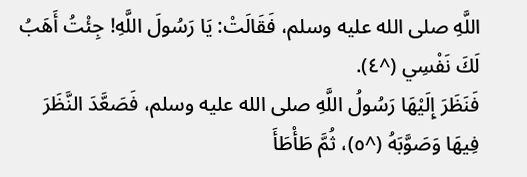اللَّهِ صلى الله عليه وسلم، فَقَالَتْ: يَا رَسُولَ اللَّهِ! جِئْتُ أَهَبُ لَكَ نَفْسِي (^٤).
فَنَظَرَ إِلَيْهَا رَسُولُ اللَّهِ صلى الله عليه وسلم، فَصَعَّدَ النَّظَرَ فِيهَا وَصَوَّبَهُ (^٥)، ثُمَّ طَأْطَأَ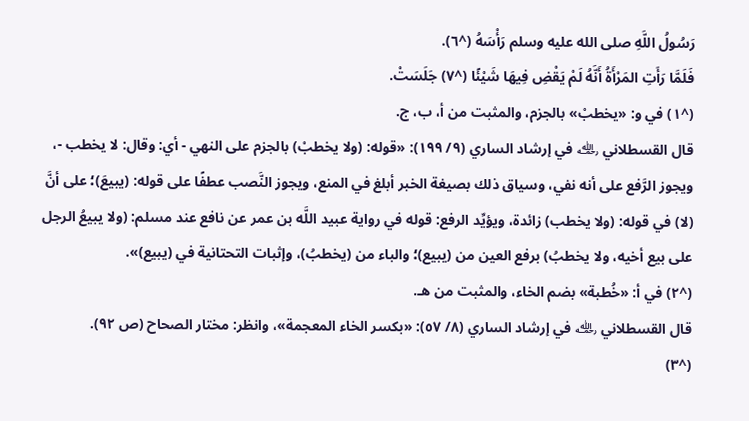رَسُولُ اللَّهِ صلى الله عليه وسلم رَأْسَهُ (^٦).
فَلَمَّا رَأَتِ المَرْأَةُ أَنَّهُ لَمْ يَقْضِ فِيهَا شَيْئًا (^٧) جَلَسَتْ.
(^١) في و: «يخطبْ» بالجزم، والمثبت من أ، ب، ج.
قال القسطلاني ﵀ في إرشاد الساري (٩/ ١٩٩): «قوله: (ولا يخطبْ) بالجزم على النهي - أي: وقال: لا يخطب -، ويجوز الرَّفع على أنه نفي، وسياق ذلك بصيغة الخبر أبلغ في المنع، ويجوز النَّصب عطفًا على قوله: (يبيعَ)؛ على أنَّ (لا) في قوله: (ولا يخطب) زائدة، ويؤيِّد الرفع: قوله في رواية عبيد اللَّه بن عمر عن نافع عند مسلم: (ولا يبيعُ الرجل على بيع أخيه، ولا يخطبُ) برفع العين من (يبيع)؛ والباء من (يخطبُ)، وإثبات التحتانية في (يبيع)».
(^٢) في أ: «خُطبة» بضم الخاء، والمثبت من هـ.
قال القسطلاني ﵀ في إرشاد الساري (٨/ ٥٧): «بكسر الخاء المعجمة»، وانظر: مختار الصحاح (ص ٩٢).
(^٣)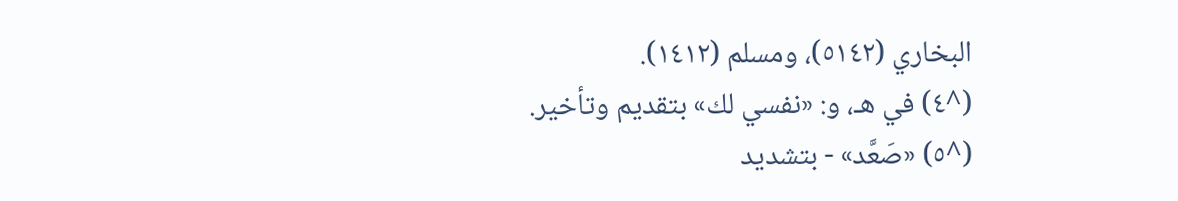البخاري (٥١٤٢)، ومسلم (١٤١٢).
(^٤) في هـ، و: «نفسي لك» بتقديم وتأخير.
(^٥) «صَعَّد» - بتشديد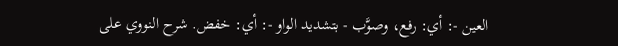العين -: أي: رفع، وصوَّب - بتشديد الواو -: أي: خفض. شرح النووي على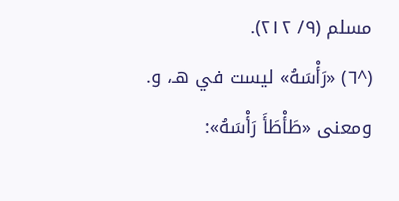مسلم (٩/ ٢١٢).
(^٦) «رَأْسَهُ» ليست في هـ، و.
ومعنى «طَأْطَأَ رَأْسَهُ»: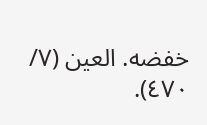خفضه. العين (٧/ ٤٧٠).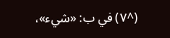(^٧) في ب: «شيء»،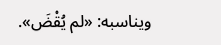ويناسبه: «لم يُقْضَ».